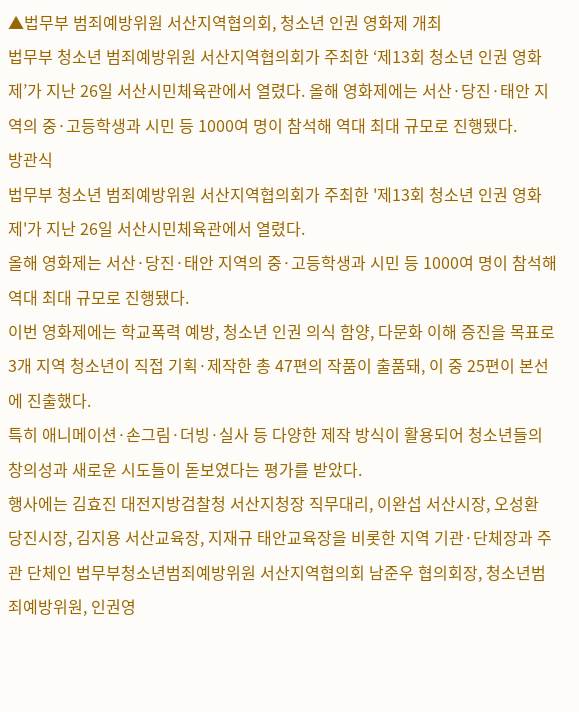▲법무부 범죄예방위원 서산지역협의회, 청소년 인권 영화제 개최
법무부 청소년 범죄예방위원 서산지역협의회가 주최한 ‘제13회 청소년 인권 영화제’가 지난 26일 서산시민체육관에서 열렸다. 올해 영화제에는 서산·당진·태안 지역의 중·고등학생과 시민 등 1000여 명이 참석해 역대 최대 규모로 진행됐다.
방관식
법무부 청소년 범죄예방위원 서산지역협의회가 주최한 '제13회 청소년 인권 영화제'가 지난 26일 서산시민체육관에서 열렸다.
올해 영화제는 서산·당진·태안 지역의 중·고등학생과 시민 등 1000여 명이 참석해 역대 최대 규모로 진행됐다.
이번 영화제에는 학교폭력 예방, 청소년 인권 의식 함양, 다문화 이해 증진을 목표로 3개 지역 청소년이 직접 기획·제작한 총 47편의 작품이 출품돼, 이 중 25편이 본선에 진출했다.
특히 애니메이션·손그림·더빙·실사 등 다양한 제작 방식이 활용되어 청소년들의 창의성과 새로운 시도들이 돋보였다는 평가를 받았다.
행사에는 김효진 대전지방검찰청 서산지청장 직무대리, 이완섭 서산시장, 오성환 당진시장, 김지용 서산교육장, 지재규 태안교육장을 비롯한 지역 기관·단체장과 주관 단체인 법무부청소년범죄예방위원 서산지역협의회 남준우 협의회장, 청소년범죄예방위원, 인권영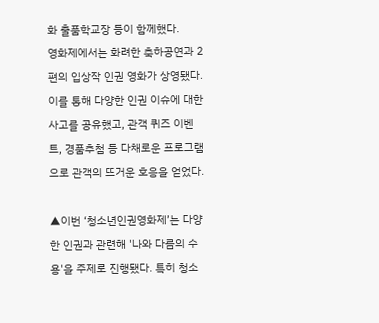화 출품학교장 등이 함께했다.
영화제에서는 화려한 축하공연과 2편의 입상작 인권 영화가 상영됐다. 이를 통해 다양한 인권 이슈에 대한 사고를 공유했고, 관객 퀴즈 이벤트, 경품추첨 등 다채로운 프로그램으로 관객의 뜨거운 호응을 얻었다.

▲이번 ‘청소년인권영화제’는 다양한 인권과 관련해 '나와 다름의 수용'을 주제로 진행됐다. 특히 청소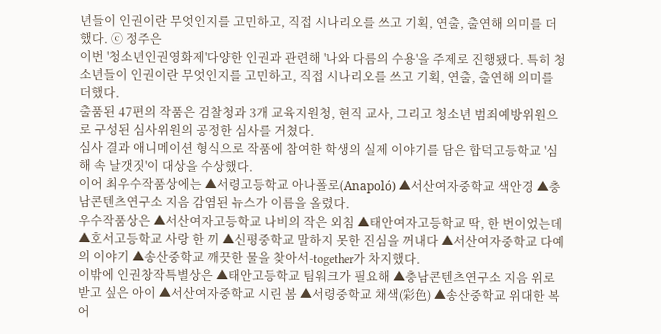년들이 인권이란 무엇인지를 고민하고, 직접 시나리오를 쓰고 기획, 연출, 출연해 의미를 더했다. ⓒ 정주은
이번 '청소년인권영화제'다양한 인권과 관련해 '나와 다름의 수용'을 주제로 진행됐다. 특히 청소년들이 인권이란 무엇인지를 고민하고, 직접 시나리오를 쓰고 기획, 연출, 출연해 의미를 더했다.
출품된 47편의 작품은 검찰청과 3개 교육지원청, 현직 교사, 그리고 청소년 범죄예방위원으로 구성된 심사위원의 공정한 심사를 거쳤다.
심사 결과 애니메이션 형식으로 작품에 참여한 학생의 실제 이야기를 담은 합덕고등학교 '심해 속 날갯짓'이 대상을 수상했다.
이어 최우수작품상에는 ▲서령고등학교 아나폴로(Anapoló) ▲서산여자중학교 색안경 ▲충남콘텐츠연구소 지음 감염된 뉴스가 이름을 올렸다.
우수작품상은 ▲서산여자고등학교 나비의 작은 외침 ▲태안여자고등학교 딱, 한 번이었는데 ▲호서고등학교 사랑 한 끼 ▲신평중학교 말하지 못한 진심을 꺼내다 ▲서산여자중학교 다예의 이야기 ▲송산중학교 깨끗한 물을 찾아서-together가 차지했다.
이밖에 인권창작특별상은 ▲태안고등학교 팀워크가 필요해 ▲충남콘텐츠연구소 지음 위로 받고 싶은 아이 ▲서산여자중학교 시린 봄 ▲서령중학교 채색(彩色) ▲송산중학교 위대한 복어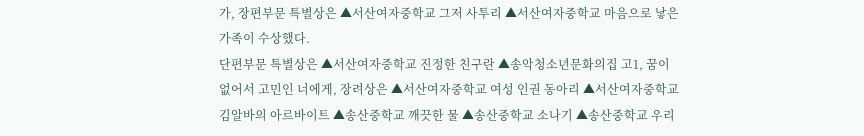가, 장편부문 특별상은 ▲서산여자중학교 그저 사투리 ▲서산여자중학교 마음으로 낳은 가족이 수상했다.
단편부문 특별상은 ▲서산여자중학교 진정한 친구란 ▲송악청소년문화의집 고1, 꿈이 없어서 고민인 너에게, 장려상은 ▲서산여자중학교 여성 인권 동아리 ▲서산여자중학교 김알바의 아르바이트 ▲송산중학교 깨끗한 물 ▲송산중학교 소나기 ▲송산중학교 우리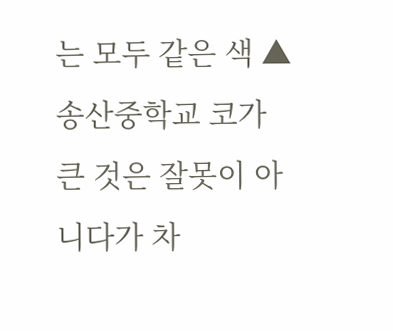는 모두 같은 색 ▲송산중학교 코가 큰 것은 잘못이 아니다가 차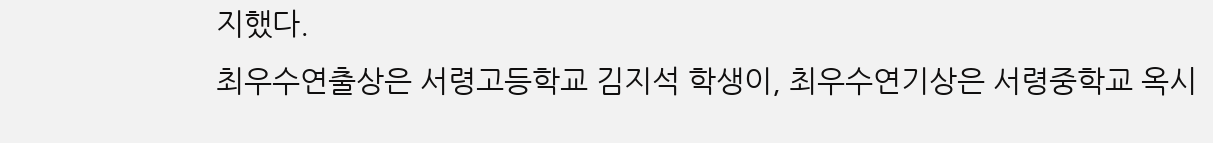지했다.
최우수연출상은 서령고등학교 김지석 학생이, 최우수연기상은 서령중학교 옥시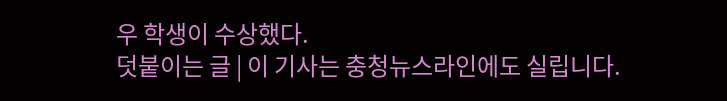우 학생이 수상했다.
덧붙이는 글 | 이 기사는 충청뉴스라인에도 실립니다.